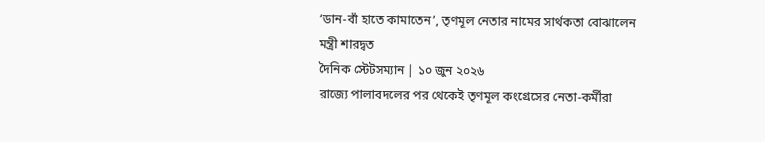‘ডান-বাঁ হাতে কামাতেন’, তৃণমূল নেতার নামের সার্থকতা বোঝালেন মন্ত্রী শারদ্বত
দৈনিক স্টেটসম্যান | ১০ জুন ২০২৬
রাজ্যে পালাবদলের পর থেকেই তৃণমূল কংগ্রেসের নেতা-কর্মীরা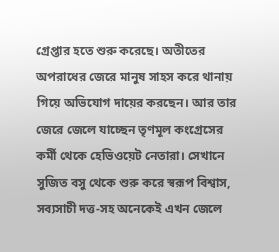গ্রেপ্তার হতে শুরু করেছে। অতীতের অপরাধের জেরে মানুষ সাহস করে থানায় গিয়ে অভিযোগ দায়ের করছেন। আর তার জেরে জেলে যাচ্ছেন তৃণমূল কংগ্রেসের কর্মী থেকে হেভিওয়েট নেতারা। সেখানে সুজিত বসু থেকে শুরু করে স্বরূপ বিশ্বাস, সব্যসাচী দত্ত-সহ অনেকেই এখন জেলে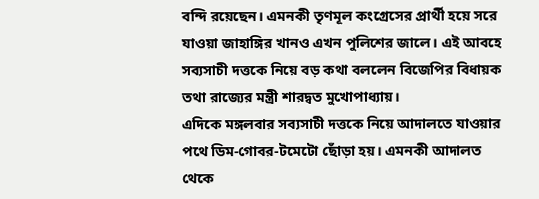বন্দি রয়েছেন। এমনকী তৃণমূল কংগ্রেসের প্রার্থী হয়ে সরে যাওয়া জাহাঙ্গির খানও এখন পুলিশের জালে। এই আবহে সব্যসাচী দত্তকে নিয়ে বড় কথা বললেন বিজেপির বিধায়ক তথা রাজ্যের মন্ত্রী শারদ্বত মুখোপাধ্যায়।
এদিকে মঙ্গলবার সব্যসাচী দত্তকে নিয়ে আদালতে যাওয়ার পথে ডিম-গোবর-টমেটো ছোঁড়া হয়। এমনকী আদালত থেকে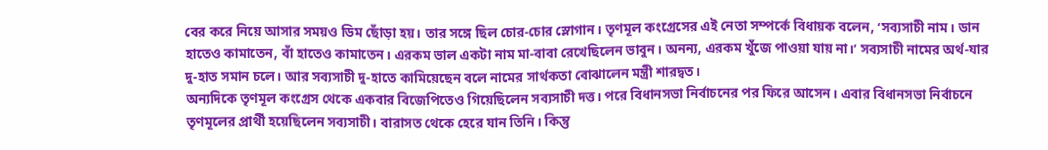বের করে নিয়ে আসার সময়ও ডিম ছোঁড়া হয়। তার সঙ্গে ছিল চোর-চোর স্লোগান। তৃণমূল কংগ্রেসের এই নেতা সম্পর্কে বিধায়ক বলেন, ‘সব্যসাচী নাম। ডান হাতেও কামাতেন, বাঁ হাতেও কামাতেন। এরকম ভাল একটা নাম মা-বাবা রেখেছিলেন ভাবুন। অনন্য, এরকম খুঁজে পাওয়া যায় না।’ সব্যসাচী নামের অর্থ-যার দু-হাত সমান চলে। আর সব্যসাচী দু-হাতে কামিয়েছেন বলে নামের সার্থকতা বোঝালেন মন্ত্রী শারদ্বত।
অন্যদিকে তৃণমূল কংগ্রেস থেকে একবার বিজেপিতেও গিয়েছিলেন সব্যসাচী দত্ত। পরে বিধানসভা নির্বাচনের পর ফিরে আসেন। এবার বিধানসভা নির্বাচনে তৃণমূলের প্রার্থী হয়েছিলেন সব্যসাচী। বারাসত থেকে হেরে যান তিনি। কিন্তু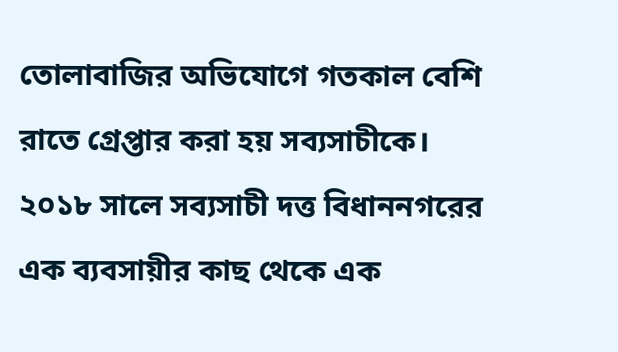তোলাবাজির অভিযোগে গতকাল বেশি রাতে গ্রেপ্তার করা হয় সব্যসাচীকে। ২০১৮ সালে সব্যসাচী দত্ত বিধাননগরের এক ব্যবসায়ীর কাছ থেকে এক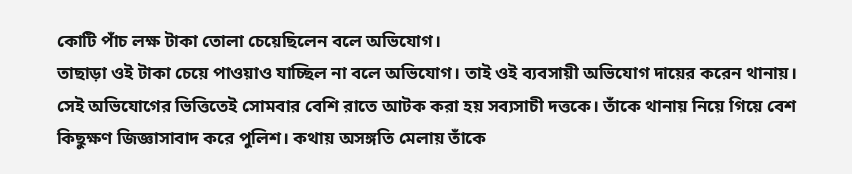কোটি পাঁচ লক্ষ টাকা তোলা চেয়েছিলেন বলে অভিযোগ।
তাছাড়া ওই টাকা চেয়ে পাওয়াও যাচ্ছিল না বলে অভিযোগ। তাই ওই ব্যবসায়ী অভিযোগ দায়ের করেন থানায়। সেই অভিযোগের ভিত্তিতেই সোমবার বেশি রাতে আটক করা হয় সব্যসাচী দত্তকে। তাঁকে থানায় নিয়ে গিয়ে বেশ কিছুক্ষণ জিজ্ঞাসাবাদ করে পুলিশ। কথায় অসঙ্গতি মেলায় তাঁকে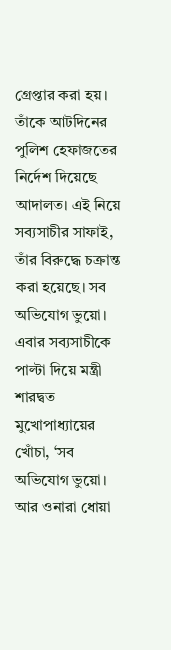গ্রেপ্তার করা হয়। তাঁকে আটদিনের পুলিশ হেফাজতের নির্দেশ দিয়েছে আদালত। এই নিয়ে সব্যসাচীর সাফাই, তাঁর বিরুদ্ধে চক্রান্ত করা হয়েছে। সব অভিযোগ ভুয়ো। এবার সব্যসাচীকে পাল্টা দিয়ে মন্ত্রী শারদ্বত মুখোপাধ্যায়ের খোঁচা, ‘সব অভিযোগ ভুয়ো। আর ওনারা ধোয়া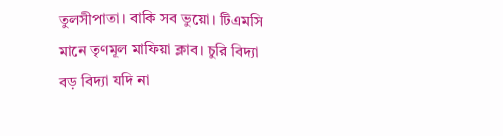তুলসীপাতা। বাকি সব ভুয়ো। টিএমসি মানে তৃণমূল মাফিয়া ক্লাব। চুরি বিদ্যা বড় বিদ্যা যদি না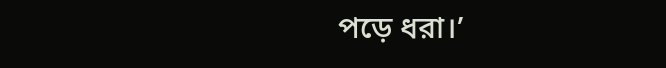পড়ে ধরা।’